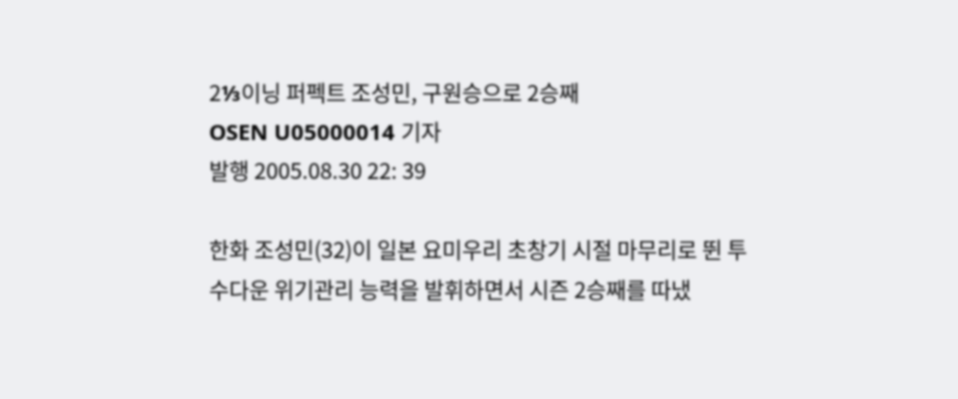2⅓이닝 퍼펙트 조성민, 구원승으로 2승째
OSEN U05000014 기자
발행 2005.08.30 22: 39

한화 조성민(32)이 일본 요미우리 초창기 시절 마무리로 뛴 투수다운 위기관리 능력을 발휘하면서 시즌 2승째를 따냈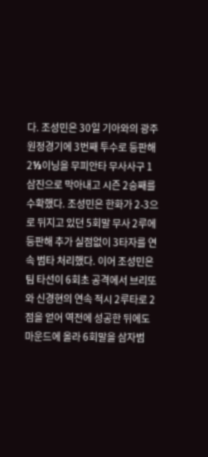다. 조성민은 30일 기아와의 광주 원정경기에 3번째 투수로 등판해 2⅓이닝을 무피안타 무사사구 1삼진으로 막아내고 시즌 2승째를 수확했다. 조성민은 한화가 2-3으로 뒤지고 있던 5회말 무사 2루에 등판해 추가 실점없이 3타자를 연속 범타 처리했다. 이어 조성민은 팀 타선이 6회초 공격에서 브리또와 신경현의 연속 적시 2루타로 2점을 얻어 역전에 성공한 뒤에도 마운드에 올라 6회말을 삼자범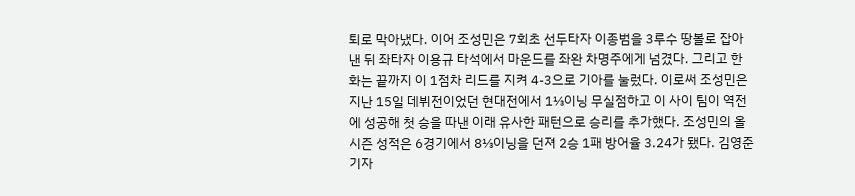퇴로 막아냈다. 이어 조성민은 7회초 선두타자 이종범을 3루수 땅볼로 잡아낸 뒤 좌타자 이용규 타석에서 마운드를 좌완 차명주에게 넘겼다. 그리고 한화는 끝까지 이 1점차 리드를 지켜 4-3으로 기아를 눌렀다. 이로써 조성민은 지난 15일 데뷔전이었던 현대전에서 1⅓이닝 무실점하고 이 사이 팀이 역전에 성공해 첫 승을 따낸 이래 유사한 패턴으로 승리를 추가했다. 조성민의 올 시즌 성적은 6경기에서 8⅓이닝을 던져 2승 1패 방어율 3.24가 됐다. 김영준 기자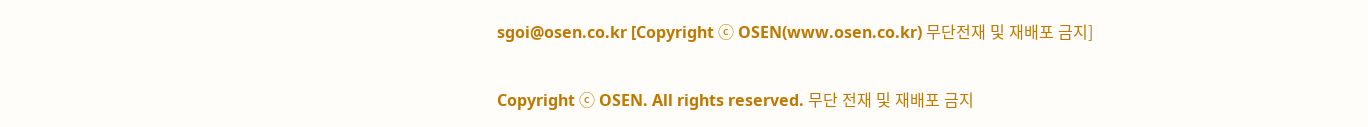sgoi@osen.co.kr [Copyright ⓒ OSEN(www.osen.co.kr) 무단전재 및 재배포 금지]

Copyright ⓒ OSEN. All rights reserved. 무단 전재 및 재배포 금지